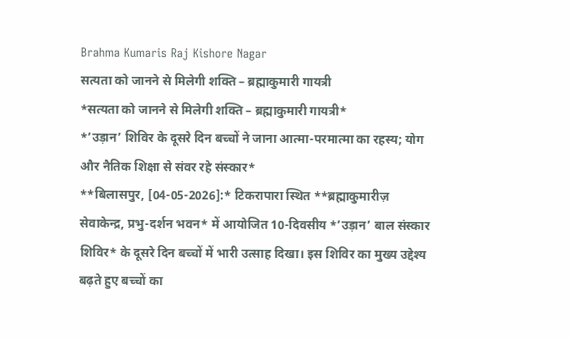Brahma Kumaris Raj Kishore Nagar
सत्यता को जानने से मिलेगी शक्ति – ब्रह्माकुमारी गायत्री
*सत्यता को जानने से मिलेगी शक्ति – ब्रह्माकुमारी गायत्री*
*’उड़ान’ शिविर के दूसरे दिन बच्चों ने जाना आत्मा-परमात्मा का रहस्य; योग और नैतिक शिक्षा से संवर रहे संस्कार*
**बिलासपुर, [04-05-2026]:* टिकरापारा स्थित **ब्रह्माकुमारीज़ सेवाकेन्द्र, प्रभु-दर्शन भवन* में आयोजित 10-दिवसीय *’उड़ान’ बाल संस्कार शिविर* के दूसरे दिन बच्चों में भारी उत्साह दिखा। इस शिविर का मुख्य उद्देश्य बढ़ते हुए बच्चों का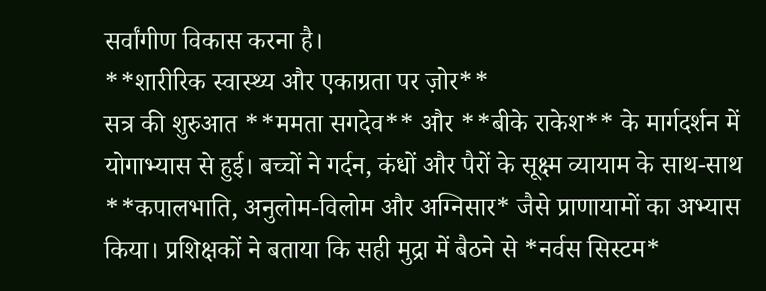सर्वांगीण विकास करना है।
**शारीरिक स्वास्थ्य और एकाग्रता पर ज़ोर**
सत्र की शुरुआत **ममता सगदेव** और **बीके राकेश** के मार्गदर्शन में योगाभ्यास से हुई। बच्चों ने गर्दन, कंधों और पैरों के सूक्ष्म व्यायाम के साथ-साथ **कपालभाति, अनुलोम-विलोम और अग्निसार* जैसे प्राणायामों का अभ्यास किया। प्रशिक्षकों ने बताया कि सही मुद्रा में बैठने से *नर्वस सिस्टम*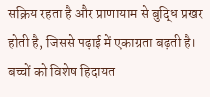सक्रिय रहता है और प्राणायाम से बुद्धि प्रखर होती है, जिससे पढ़ाई में एकाग्रता बढ़ती है। बच्चों को विशेष हिदायत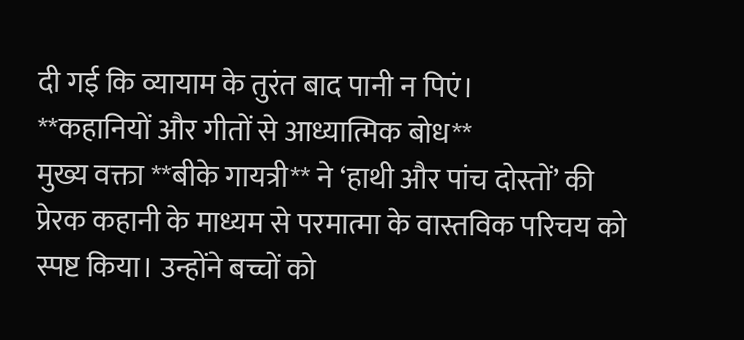दी गई कि व्यायाम के तुरंत बाद पानी न पिएं।
**कहानियों और गीतों से आध्यात्मिक बोध**
मुख्य वक्ता **बीके गायत्री** ने ‘हाथी और पांच दोस्तों’ की प्रेरक कहानी के माध्यम से परमात्मा के वास्तविक परिचय को स्पष्ट किया। उन्होंने बच्चों को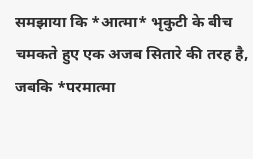समझाया कि *आत्मा* भृकुटी के बीच चमकते हुए एक अजब सितारे की तरह है, जबकि *परमात्मा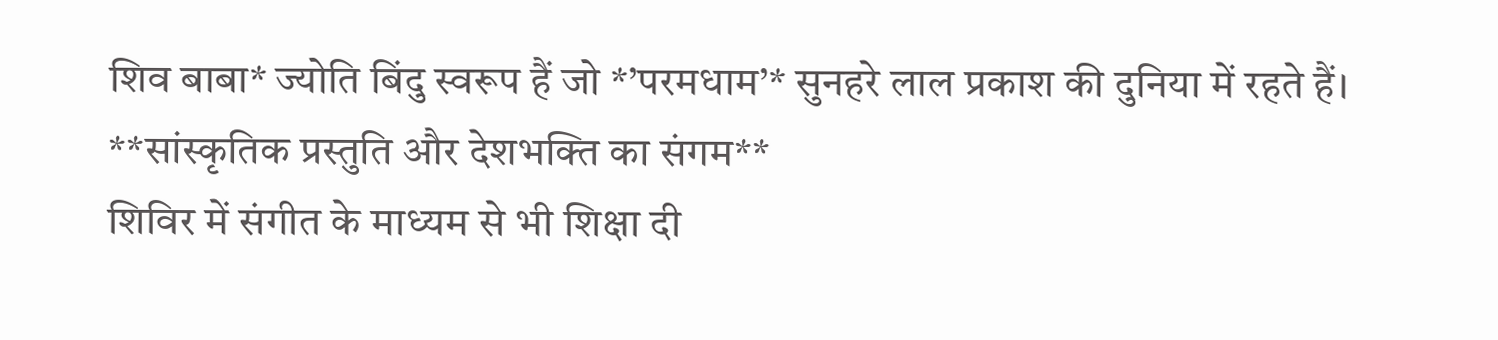शिव बाबा* ज्योति बिंदु स्वरूप हैं जो *’परमधाम’* सुनहरे लाल प्रकाश की दुनिया में रहते हैं।
**सांस्कृतिक प्रस्तुति और देशभक्ति का संगम**
शिविर में संगीत के माध्यम से भी शिक्षा दी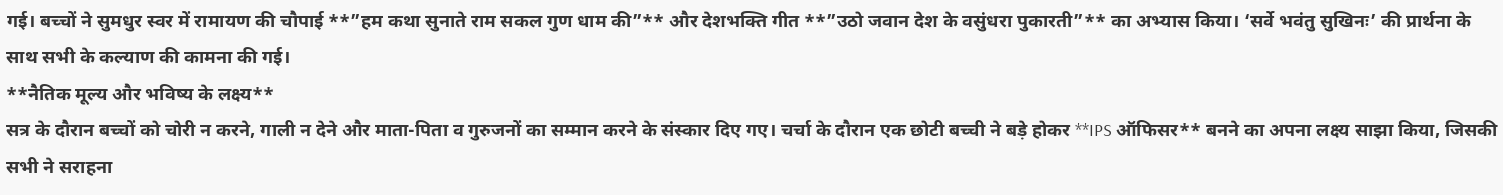गई। बच्चों ने सुमधुर स्वर में रामायण की चौपाई **”हम कथा सुनाते राम सकल गुण धाम की”** और देशभक्ति गीत **”उठो जवान देश के वसुंधरा पुकारती”** का अभ्यास किया। ‘सर्वे भवंतु सुखिनः’ की प्रार्थना के साथ सभी के कल्याण की कामना की गई।
**नैतिक मूल्य और भविष्य के लक्ष्य**
सत्र के दौरान बच्चों को चोरी न करने, गाली न देने और माता-पिता व गुरुजनों का सम्मान करने के संस्कार दिए गए। चर्चा के दौरान एक छोटी बच्ची ने बड़े होकर **IPS ऑफिसर** बनने का अपना लक्ष्य साझा किया, जिसकी सभी ने सराहना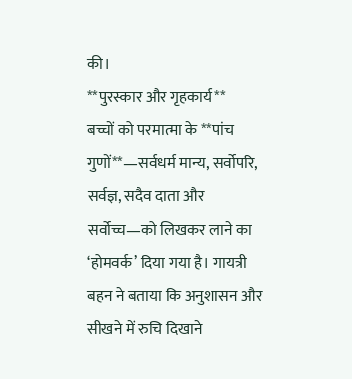की।
**पुरस्कार और गृहकार्य**
बच्चों को परमात्मा के **पांच गुणों**—सर्वधर्म मान्य, सर्वोपरि, सर्वज्ञ, सदैव दाता और सर्वोच्च—को लिखकर लाने का ‘होमवर्क’ दिया गया है। गायत्री बहन ने बताया कि अनुशासन और सीखने में रुचि दिखाने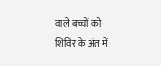वाले बच्चों को शिविर के अंत में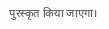पुरस्कृत किया जाएगा।